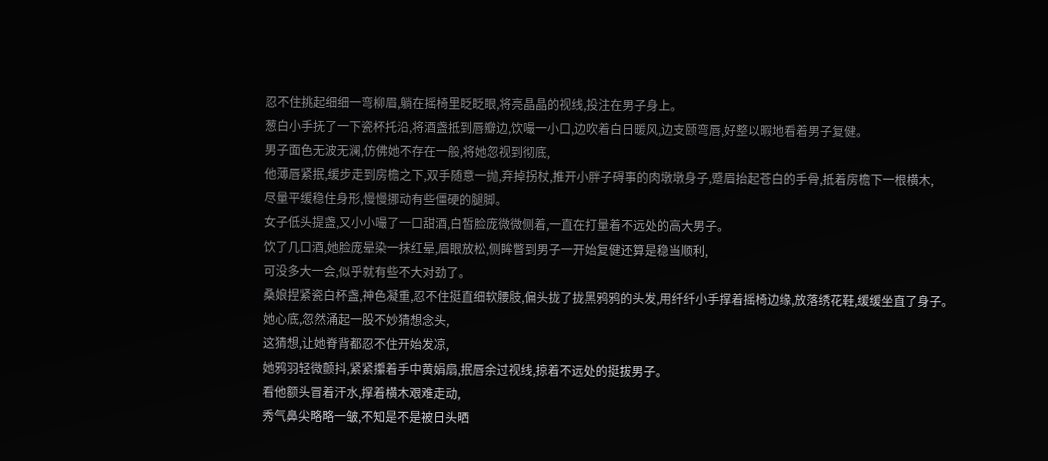忍不住挑起细细一弯柳眉,躺在摇椅里眨眨眼,将亮晶晶的视线,投注在男子身上。
葱白小手抚了一下瓷杯托沿,将酒盏抵到唇瓣边,饮嘬一小口,边吹着白日暖风,边支颐弯唇,好整以暇地看着男子复健。
男子面色无波无澜,仿佛她不存在一般,将她忽视到彻底,
他薄唇紧抿,缓步走到房檐之下,双手随意一抛,弃掉拐杖,推开小胖子碍事的肉墩墩身子,蹙眉抬起苍白的手骨,抵着房檐下一根横木,
尽量平缓稳住身形,慢慢挪动有些僵硬的腿脚。
女子低头提盏,又小小嘬了一口甜酒,白皙脸庞微微侧着,一直在打量着不远处的高大男子。
饮了几口酒,她脸庞晕染一抹红晕,眉眼放松,侧眸瞥到男子一开始复健还算是稳当顺利,
可没多大一会,似乎就有些不大对劲了。
桑娘捏紧瓷白杯盏,神色凝重,忍不住挺直细软腰肢,偏头拢了拢黑鸦鸦的头发,用纤纤小手撑着摇椅边缘,放落绣花鞋,缓缓坐直了身子。
她心底,忽然涌起一股不妙猜想念头,
这猜想,让她脊背都忍不住开始发凉,
她鸦羽轻微颤抖,紧紧攥着手中黄娟扇,抿唇余过视线,掠着不远处的挺拔男子。
看他额头冒着汗水,撑着横木艰难走动,
秀气鼻尖略略一皱,不知是不是被日头晒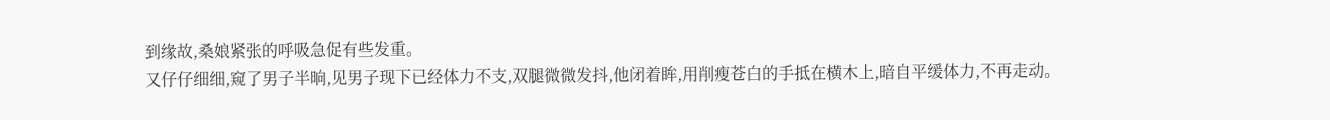到缘故,桑娘紧张的呼吸急促有些发重。
又仔仔细细,窥了男子半晌,见男子现下已经体力不支,双腿微微发抖,他闭着眸,用削瘦苍白的手抵在横木上,暗自平缓体力,不再走动。